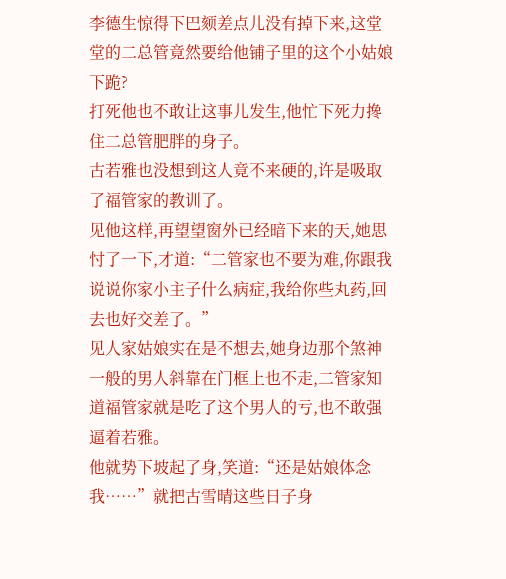李德生惊得下巴颏差点儿没有掉下来,这堂堂的二总管竟然要给他铺子里的这个小姑娘下跪?
打死他也不敢让这事儿发生,他忙下死力搀住二总管肥胖的身子。
古若雅也没想到这人竟不来硬的,许是吸取了福管家的教训了。
见他这样,再望望窗外已经暗下来的天,她思忖了一下,才道:“二管家也不要为难,你跟我说说你家小主子什么病症,我给你些丸药,回去也好交差了。”
见人家姑娘实在是不想去,她身边那个煞神一般的男人斜靠在门框上也不走,二管家知道福管家就是吃了这个男人的亏,也不敢强逼着若雅。
他就势下坡起了身,笑道:“还是姑娘体念我……”就把古雪晴这些日子身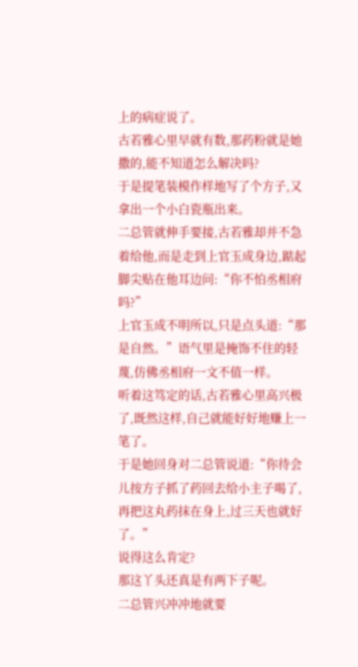上的病症说了。
古若雅心里早就有数,那药粉就是她撒的,能不知道怎么解决吗?
于是提笔装模作样地写了个方子,又拿出一个小白瓷瓶出来。
二总管就伸手要接,古若雅却并不急着给他,而是走到上官玉成身边,踮起脚尖贴在他耳边问:“你不怕丞相府吗?”
上官玉成不明所以,只是点头道:“那是自然。”语气里是掩饰不住的轻蔑,仿佛丞相府一文不值一样。
听着这笃定的话,古若雅心里高兴极了,既然这样,自己就能好好地赚上一笔了。
于是她回身对二总管说道:“你待会儿按方子抓了药回去给小主子喝了,再把这丸药抹在身上,过三天也就好了。”
说得这么肯定?
那这丫头还真是有两下子呢。
二总管兴冲冲地就要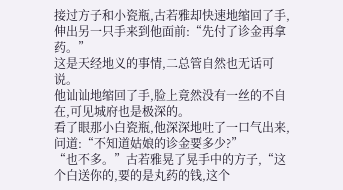接过方子和小瓷瓶,古若雅却快速地缩回了手,伸出另一只手来到他面前:“先付了诊金再拿药。”
这是天经地义的事情,二总管自然也无话可说。
他讪讪地缩回了手,脸上竟然没有一丝的不自在,可见城府也是极深的。
看了眼那小白瓷瓶,他深深地吐了一口气出来,问道:“不知道姑娘的诊金要多少?”
“也不多。”古若雅晃了晃手中的方子,“这个白送你的,要的是丸药的钱,这个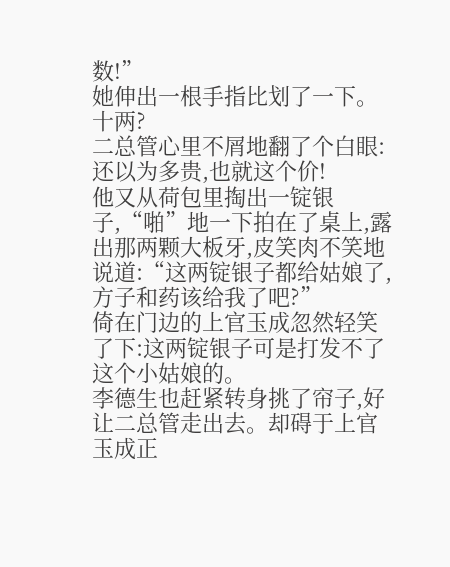数!”
她伸出一根手指比划了一下。
十两?
二总管心里不屑地翻了个白眼:还以为多贵,也就这个价!
他又从荷包里掏出一锭银子,“啪”地一下拍在了桌上,露出那两颗大板牙,皮笑肉不笑地说道:“这两锭银子都给姑娘了,方子和药该给我了吧?”
倚在门边的上官玉成忽然轻笑了下:这两锭银子可是打发不了这个小姑娘的。
李德生也赶紧转身挑了帘子,好让二总管走出去。却碍于上官玉成正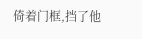倚着门框,挡了他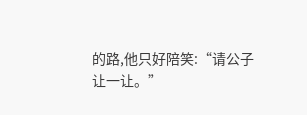的路,他只好陪笑:“请公子让一让。”